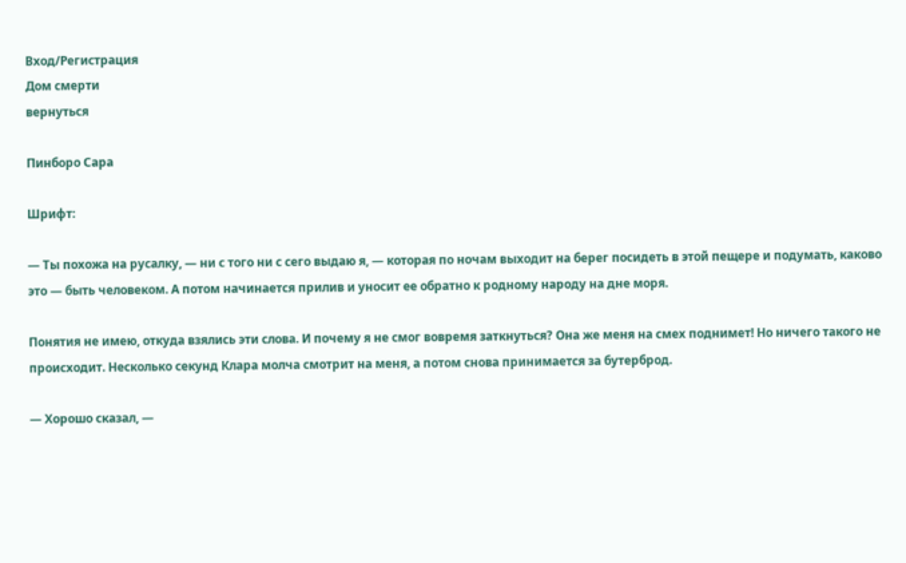Вход/Регистрация
Дом смерти
вернуться

Пинборо Сара

Шрифт:

— Ты похожа на русалку, — ни с того ни с сего выдаю я, — которая по ночам выходит на берег посидеть в этой пещере и подумать, каково это — быть человеком. А потом начинается прилив и уносит ее обратно к родному народу на дне моря.

Понятия не имею, откуда взялись эти слова. И почему я не смог вовремя заткнуться? Она же меня на смех поднимет! Но ничего такого не происходит. Несколько секунд Клара молча смотрит на меня, а потом снова принимается за бутерброд.

— Хорошо сказал, —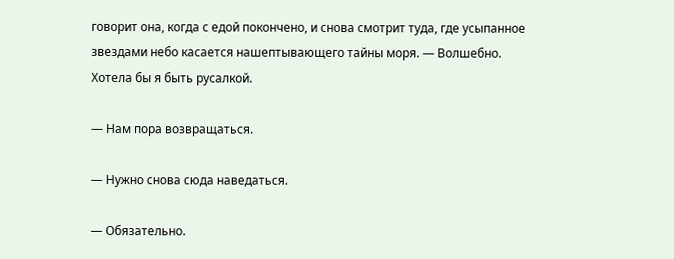говорит она, когда с едой покончено, и снова смотрит туда, где усыпанное звездами небо касается нашептывающего тайны моря. — Волшебно. Хотела бы я быть русалкой.

— Нам пора возвращаться.

— Нужно снова сюда наведаться.

— Обязательно.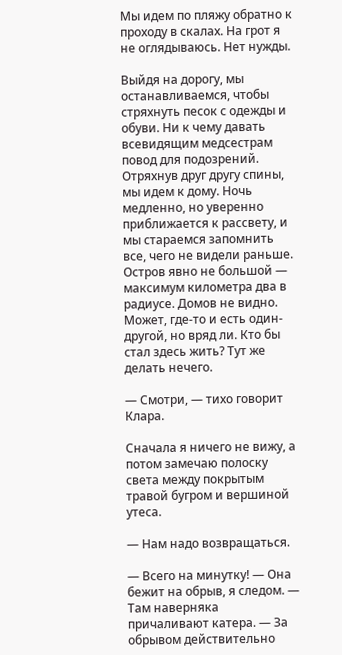Мы идем по пляжу обратно к проходу в скалах. На грот я не оглядываюсь. Нет нужды.

Выйдя на дорогу, мы останавливаемся, чтобы стряхнуть песок с одежды и обуви. Ни к чему давать всевидящим медсестрам повод для подозрений. Отряхнув друг другу спины, мы идем к дому. Ночь медленно, но уверенно приближается к рассвету, и мы стараемся запомнить все, чего не видели раньше. Остров явно не большой — максимум километра два в радиусе. Домов не видно. Может, где-то и есть один-другой, но вряд ли. Кто бы стал здесь жить? Тут же делать нечего.

— Смотри, — тихо говорит Клара.

Сначала я ничего не вижу, а потом замечаю полоску света между покрытым травой бугром и вершиной утеса.

— Нам надо возвращаться.

— Всего на минутку! — Она бежит на обрыв, я следом. — Там наверняка причаливают катера. — За обрывом действительно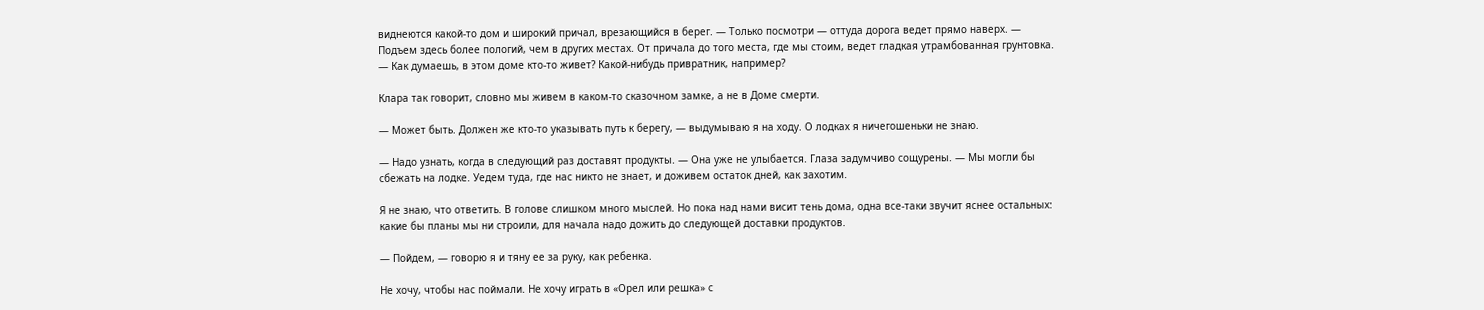виднеются какой-то дом и широкий причал, врезающийся в берег. — Только посмотри — оттуда дорога ведет прямо наверх. — Подъем здесь более пологий, чем в других местах. От причала до того места, где мы стоим, ведет гладкая утрамбованная грунтовка. — Как думаешь, в этом доме кто-то живет? Какой-нибудь привратник, например?

Клара так говорит, словно мы живем в каком-то сказочном замке, а не в Доме смерти.

— Может быть. Должен же кто-то указывать путь к берегу, — выдумываю я на ходу. О лодках я ничегошеньки не знаю.

— Надо узнать, когда в следующий раз доставят продукты. — Она уже не улыбается. Глаза задумчиво сощурены. — Мы могли бы сбежать на лодке. Уедем туда, где нас никто не знает, и доживем остаток дней, как захотим.

Я не знаю, что ответить. В голове слишком много мыслей. Но пока над нами висит тень дома, одна все-таки звучит яснее остальных: какие бы планы мы ни строили, для начала надо дожить до следующей доставки продуктов.

— Пойдем, — говорю я и тяну ее за руку, как ребенка.

Не хочу, чтобы нас поймали. Не хочу играть в «Орел или решка» с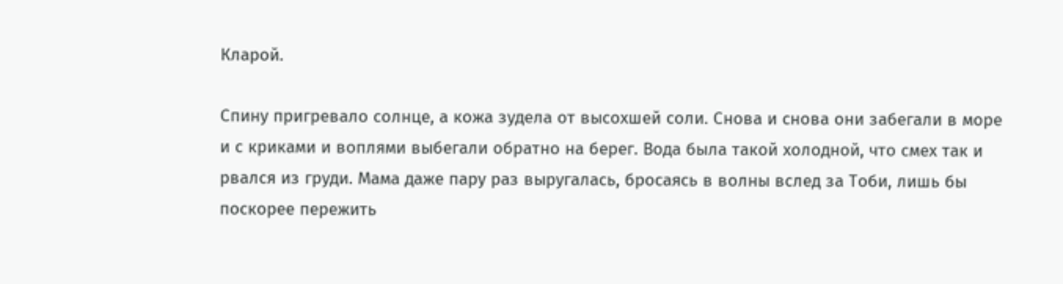Кларой.

Спину пригревало солнце, а кожа зудела от высохшей соли. Снова и снова они забегали в море и с криками и воплями выбегали обратно на берег. Вода была такой холодной, что смех так и рвался из груди. Мама даже пару раз выругалась, бросаясь в волны вслед за Тоби, лишь бы поскорее пережить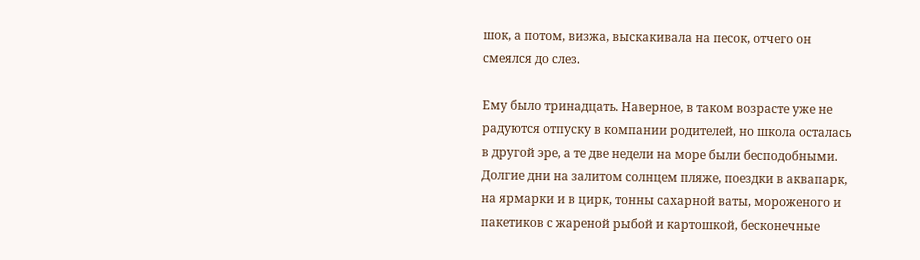шок, а потом, визжа, выскакивала на песок, отчего он смеялся до слез.

Ему было тринадцать. Наверное, в таком возрасте уже не радуются отпуску в компании родителей, но школа осталась в другой эре, а те две недели на море были бесподобными. Долгие дни на залитом солнцем пляже, поездки в аквапарк, на ярмарки и в цирк, тонны сахарной ваты, мороженого и пакетиков с жареной рыбой и картошкой, бесконечные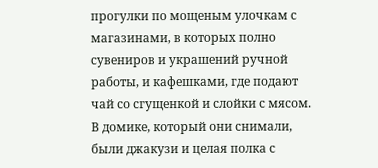прогулки по мощеным улочкам с магазинами, в которых полно сувениров и украшений ручной работы, и кафешками, где подают чай со сгущенкой и слойки с мясом. В домике, который они снимали, были джакузи и целая полка с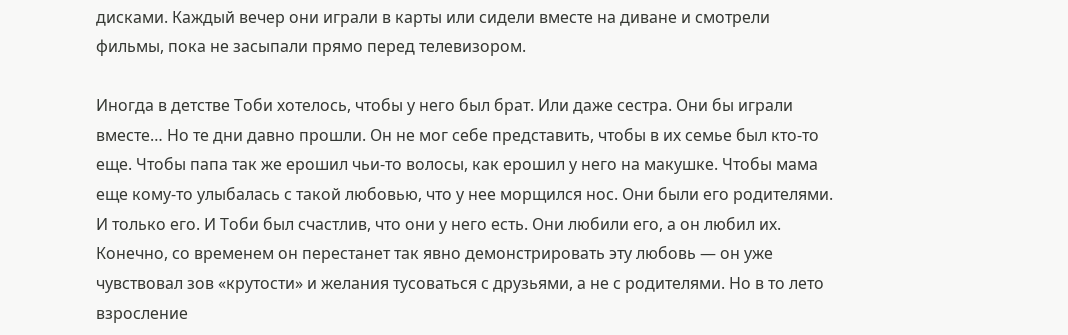дисками. Каждый вечер они играли в карты или сидели вместе на диване и смотрели фильмы, пока не засыпали прямо перед телевизором.

Иногда в детстве Тоби хотелось, чтобы у него был брат. Или даже сестра. Они бы играли вместе… Но те дни давно прошли. Он не мог себе представить, чтобы в их семье был кто-то еще. Чтобы папа так же ерошил чьи-то волосы, как ерошил у него на макушке. Чтобы мама еще кому-то улыбалась с такой любовью, что у нее морщился нос. Они были его родителями. И только его. И Тоби был счастлив, что они у него есть. Они любили его, а он любил их. Конечно, со временем он перестанет так явно демонстрировать эту любовь — он уже чувствовал зов «крутости» и желания тусоваться с друзьями, а не с родителями. Но в то лето взросление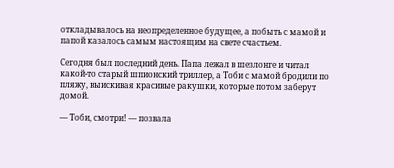откладывалось на неопределенное будущее, а побыть с мамой и папой казалось самым настоящим на свете счастьем.

Сегодня был последний день. Папа лежал в шезлонге и читал какой-то старый шпионский триллер, а Тоби с мамой бродили по пляжу, выискивая красивые ракушки, которые потом заберут домой.

— Тоби, смотри! — позвала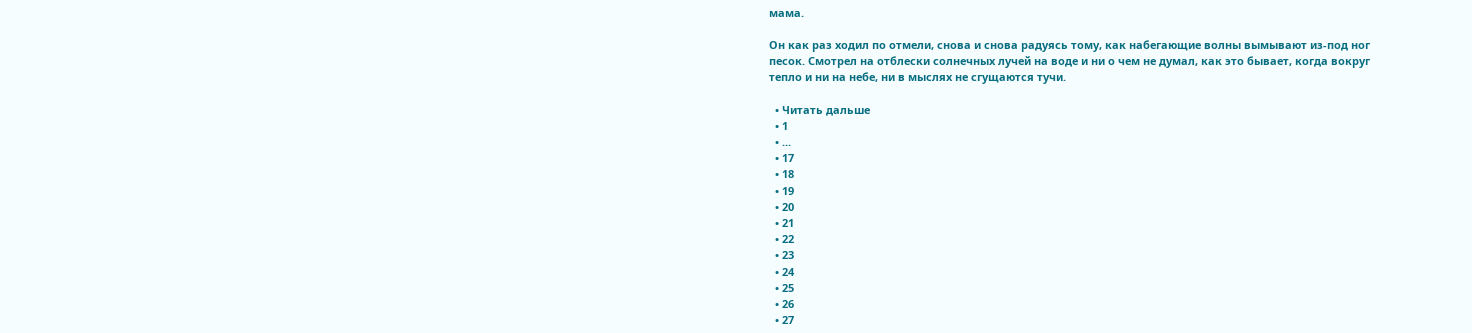мама.

Он как раз ходил по отмели, снова и снова радуясь тому, как набегающие волны вымывают из-под ног песок. Смотрел на отблески солнечных лучей на воде и ни о чем не думал, как это бывает, когда вокруг тепло и ни на небе, ни в мыслях не сгущаются тучи.

  • Читать дальше
  • 1
  • ...
  • 17
  • 18
  • 19
  • 20
  • 21
  • 22
  • 23
  • 24
  • 25
  • 26
  • 27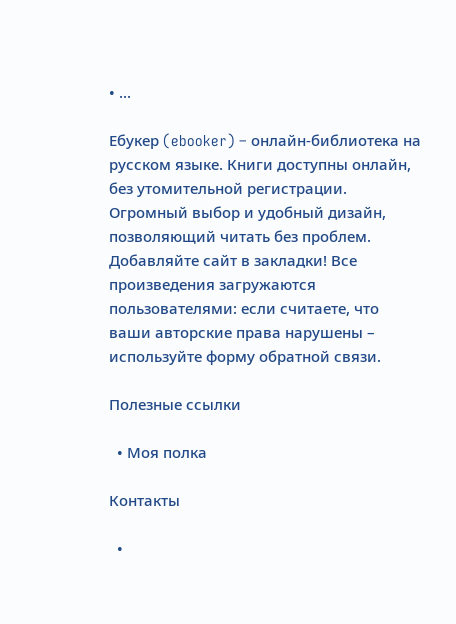• ...

Ебукер (ebooker) – онлайн-библиотека на русском языке. Книги доступны онлайн, без утомительной регистрации. Огромный выбор и удобный дизайн, позволяющий читать без проблем. Добавляйте сайт в закладки! Все произведения загружаются пользователями: если считаете, что ваши авторские права нарушены – используйте форму обратной связи.

Полезные ссылки

  • Моя полка

Контакты

  •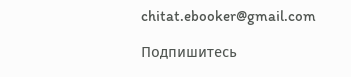chitat.ebooker@gmail.com

Подпишитесь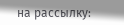на рассылку: